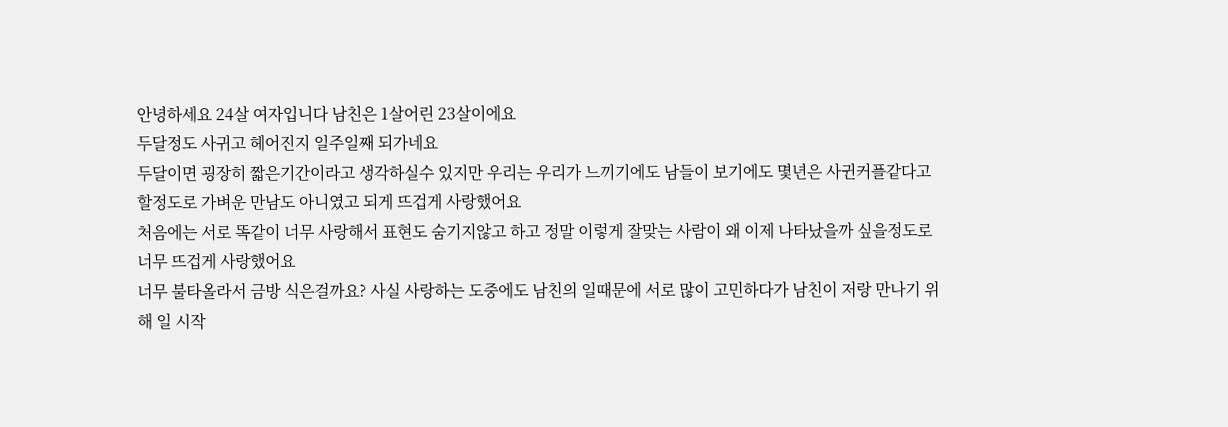안녕하세요 24살 여자입니다 남친은 1살어린 23살이에요
두달정도 사귀고 헤어진지 일주일째 되가네요
두달이면 굉장히 짧은기간이라고 생각하실수 있지만 우리는 우리가 느끼기에도 남들이 보기에도 몇년은 사귄커플같다고 할정도로 가벼운 만남도 아니였고 되게 뜨겁게 사랑했어요
처음에는 서로 똑같이 너무 사랑해서 표현도 숨기지않고 하고 정말 이렇게 잘맞는 사람이 왜 이제 나타났을까 싶을정도로 너무 뜨겁게 사랑했어요
너무 불타올라서 금방 식은걸까요? 사실 사랑하는 도중에도 남친의 일때문에 서로 많이 고민하다가 남친이 저랑 만나기 위해 일 시작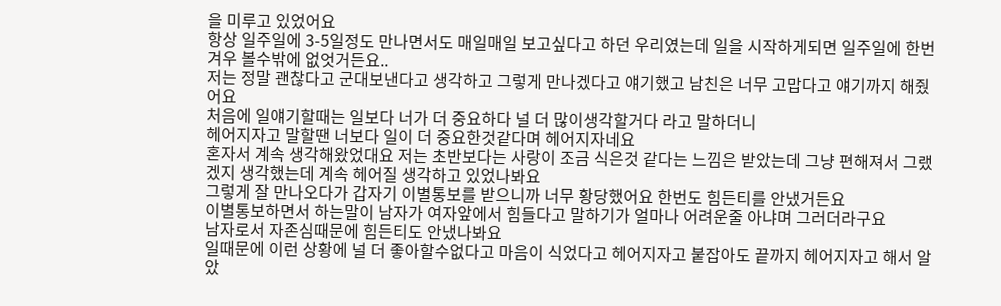을 미루고 있었어요
항상 일주일에 3-5일정도 만나면서도 매일매일 보고싶다고 하던 우리였는데 일을 시작하게되면 일주일에 한번 겨우 볼수밖에 없엇거든요..
저는 정말 괜찮다고 군대보낸다고 생각하고 그렇게 만나겠다고 얘기했고 남친은 너무 고맙다고 얘기까지 해줬어요
처음에 일얘기할때는 일보다 너가 더 중요하다 널 더 많이생각할거다 라고 말하더니
헤어지자고 말할땐 너보다 일이 더 중요한것같다며 헤어지자네요
혼자서 계속 생각해왔었대요 저는 초반보다는 사랑이 조금 식은것 같다는 느낌은 받았는데 그냥 편해져서 그랬겠지 생각했는데 계속 헤어질 생각하고 있었나봐요
그렇게 잘 만나오다가 갑자기 이별통보를 받으니까 너무 황당했어요 한번도 힘든티를 안냈거든요
이별통보하면서 하는말이 남자가 여자앞에서 힘들다고 말하기가 얼마나 어려운줄 아냐며 그러더라구요
남자로서 자존심때문에 힘든티도 안냈나봐요
일때문에 이런 상황에 널 더 좋아할수없다고 마음이 식었다고 헤어지자고 붙잡아도 끝까지 헤어지자고 해서 알았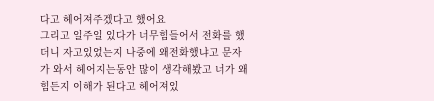다고 헤어져주겠다고 했어요
그리고 일주일 있다가 너무힘들어서 전화를 했더니 자고있었는지 나중에 왜전화했냐고 문자가 와서 헤어지는동안 많이 생각해봤고 너가 왜 힘든지 이해가 된다고 헤어져있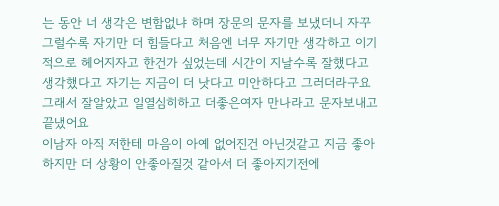는 동안 너 생각은 변함없냐 하며 장문의 문자를 보냈더니 자꾸 그럴수록 자기만 더 힘들다고 처음엔 너무 자기만 생각하고 이기적으로 헤어지자고 한건가 싶었는데 시간이 지날수록 잘했다고 생각했다고 자기는 지금이 더 낫다고 미안하다고 그러더라구요
그래서 잘알았고 일열심히하고 더좋은여자 만나라고 문자보내고 끝냈어요
이남자 아직 저한테 마음이 아예 없어진건 아닌것같고 지금 좋아하지만 더 상황이 안좋아질것 같아서 더 좋아지기전에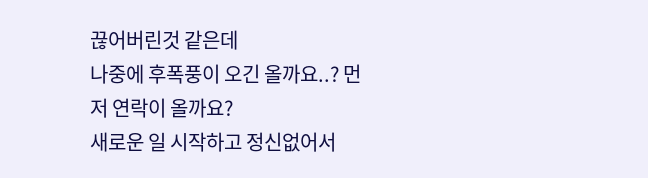끊어버린것 같은데
나중에 후폭풍이 오긴 올까요..? 먼저 연락이 올까요?
새로운 일 시작하고 정신없어서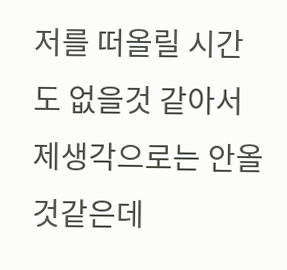저를 떠올릴 시간도 없을것 같아서 제생각으로는 안올것같은데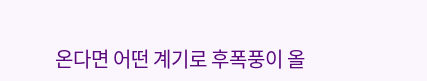온다면 어떤 계기로 후폭풍이 올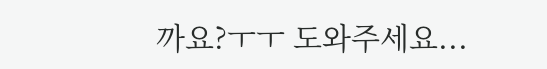까요?ㅜㅜ 도와주세요...